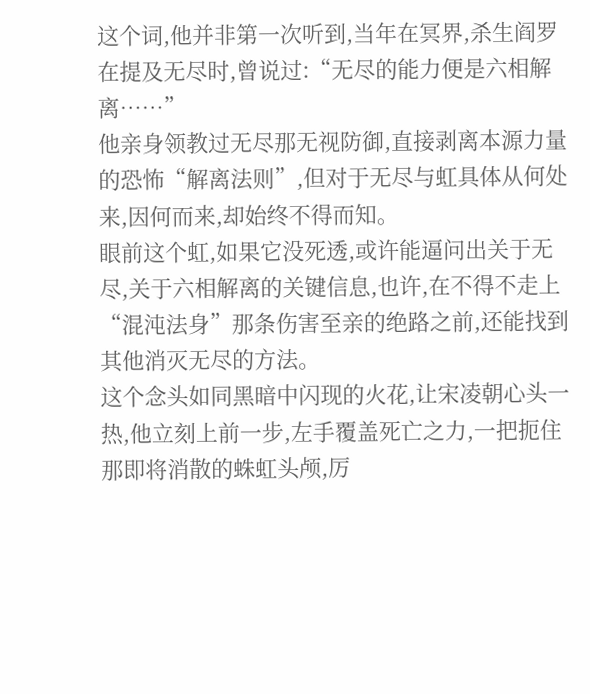这个词,他并非第一次听到,当年在冥界,杀生阎罗在提及无尽时,曾说过:“无尽的能力便是六相解离……”
他亲身领教过无尽那无视防御,直接剥离本源力量的恐怖“解离法则”,但对于无尽与虹具体从何处来,因何而来,却始终不得而知。
眼前这个虹,如果它没死透,或许能逼问出关于无尽,关于六相解离的关键信息,也许,在不得不走上“混沌法身”那条伤害至亲的绝路之前,还能找到其他消灭无尽的方法。
这个念头如同黑暗中闪现的火花,让宋凌朝心头一热,他立刻上前一步,左手覆盖死亡之力,一把扼住那即将消散的蛛虹头颅,厉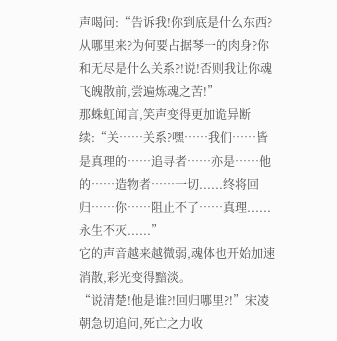声喝问:“告诉我!你到底是什么东西?从哪里来?为何要占据琴一的肉身?你和无尽是什么关系?!说!否则我让你魂飞魄散前,尝遍炼魂之苦!”
那蛛虹闻言,笑声变得更加诡异断续:“关……关系?嘿……我们……皆是真理的……追寻者……亦是……他的……造物者……一切......终将回归……你……阻止不了……真理......永生不灭......”
它的声音越来越微弱,魂体也开始加速消散,彩光变得黯淡。
“说清楚!他是谁?!回归哪里?!”宋凌朝急切追问,死亡之力收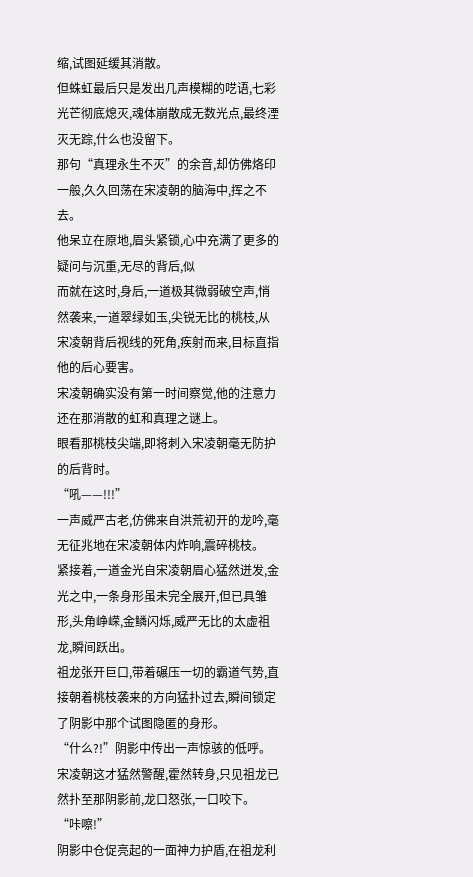缩,试图延缓其消散。
但蛛虹最后只是发出几声模糊的呓语,七彩光芒彻底熄灭,魂体崩散成无数光点,最终湮灭无踪,什么也没留下。
那句“真理永生不灭”的余音,却仿佛烙印一般,久久回荡在宋凌朝的脑海中,挥之不去。
他呆立在原地,眉头紧锁,心中充满了更多的疑问与沉重,无尽的背后,似
而就在这时,身后,一道极其微弱破空声,悄然袭来,一道翠绿如玉,尖锐无比的桃枝,从宋凌朝背后视线的死角,疾射而来,目标直指他的后心要害。
宋凌朝确实没有第一时间察觉,他的注意力还在那消散的虹和真理之谜上。
眼看那桃枝尖端,即将刺入宋凌朝毫无防护的后背时。
“吼——!!!”
一声威严古老,仿佛来自洪荒初开的龙吟,毫无征兆地在宋凌朝体内炸响,震碎桃枝。
紧接着,一道金光自宋凌朝眉心猛然迸发,金光之中,一条身形虽未完全展开,但已具雏形,头角峥嵘,金鳞闪烁,威严无比的太虚祖龙,瞬间跃出。
祖龙张开巨口,带着碾压一切的霸道气势,直接朝着桃枝袭来的方向猛扑过去,瞬间锁定了阴影中那个试图隐匿的身形。
“什么?!”阴影中传出一声惊骇的低呼。
宋凌朝这才猛然警醒,霍然转身,只见祖龙已然扑至那阴影前,龙口怒张,一口咬下。
“咔嚓!”
阴影中仓促亮起的一面神力护盾,在祖龙利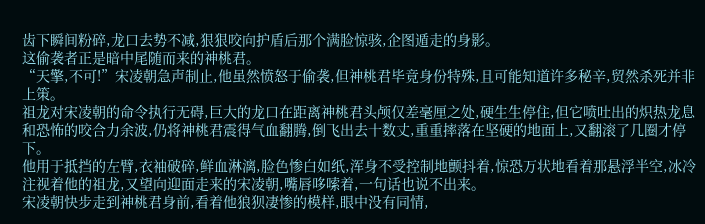齿下瞬间粉碎,龙口去势不减,狠狠咬向护盾后那个满脸惊骇,企图遁走的身影。
这偷袭者正是暗中尾随而来的神桃君。
“天擎,不可!”宋凌朝急声制止,他虽然愤怒于偷袭,但神桃君毕竟身份特殊,且可能知道许多秘辛,贸然杀死并非上策。
祖龙对宋凌朝的命令执行无碍,巨大的龙口在距离神桃君头颅仅差毫厘之处,硬生生停住,但它喷吐出的炽热龙息和恐怖的咬合力余波,仍将神桃君震得气血翻腾,倒飞出去十数丈,重重摔落在坚硬的地面上,又翻滚了几圈才停下。
他用于抵挡的左臂,衣袖破碎,鲜血淋漓,脸色惨白如纸,浑身不受控制地颤抖着,惊恐万状地看着那悬浮半空,冰冷注视着他的祖龙,又望向迎面走来的宋凌朝,嘴唇哆嗦着,一句话也说不出来。
宋凌朝快步走到神桃君身前,看着他狼狈凄惨的模样,眼中没有同情,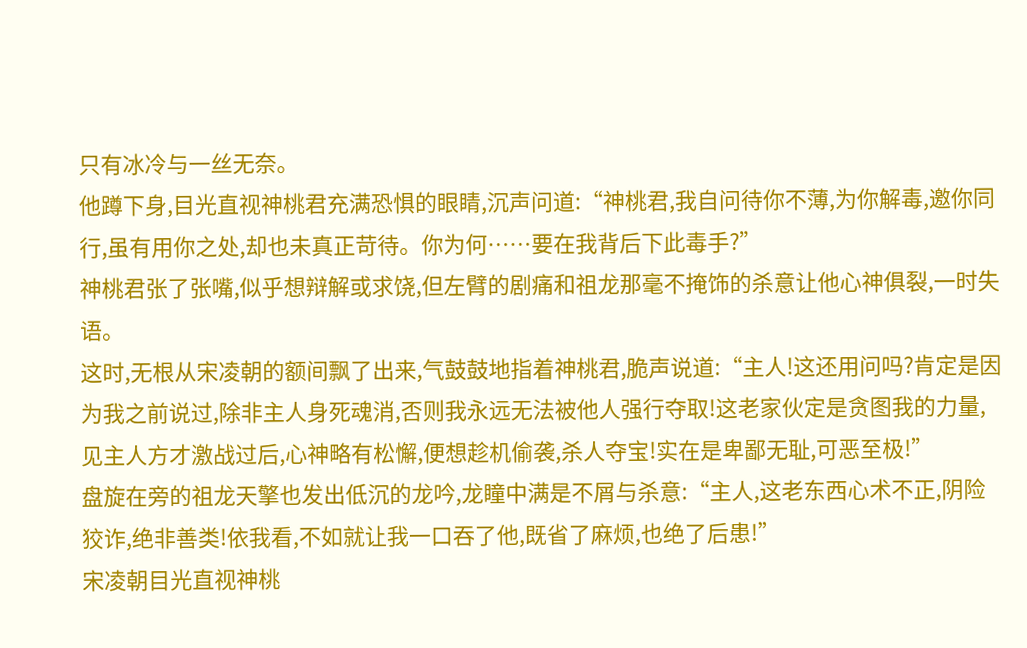只有冰冷与一丝无奈。
他蹲下身,目光直视神桃君充满恐惧的眼睛,沉声问道:“神桃君,我自问待你不薄,为你解毒,邀你同行,虽有用你之处,却也未真正苛待。你为何……要在我背后下此毒手?”
神桃君张了张嘴,似乎想辩解或求饶,但左臂的剧痛和祖龙那毫不掩饰的杀意让他心神俱裂,一时失语。
这时,无根从宋凌朝的额间飘了出来,气鼓鼓地指着神桃君,脆声说道:“主人!这还用问吗?肯定是因为我之前说过,除非主人身死魂消,否则我永远无法被他人强行夺取!这老家伙定是贪图我的力量,见主人方才激战过后,心神略有松懈,便想趁机偷袭,杀人夺宝!实在是卑鄙无耻,可恶至极!”
盘旋在旁的祖龙天擎也发出低沉的龙吟,龙瞳中满是不屑与杀意:“主人,这老东西心术不正,阴险狡诈,绝非善类!依我看,不如就让我一口吞了他,既省了麻烦,也绝了后患!”
宋凌朝目光直视神桃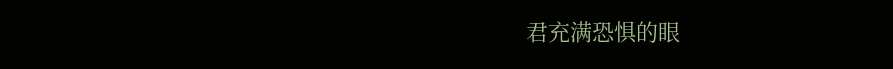君充满恐惧的眼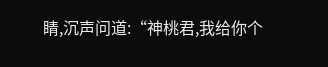睛,沉声问道:“神桃君,我给你个